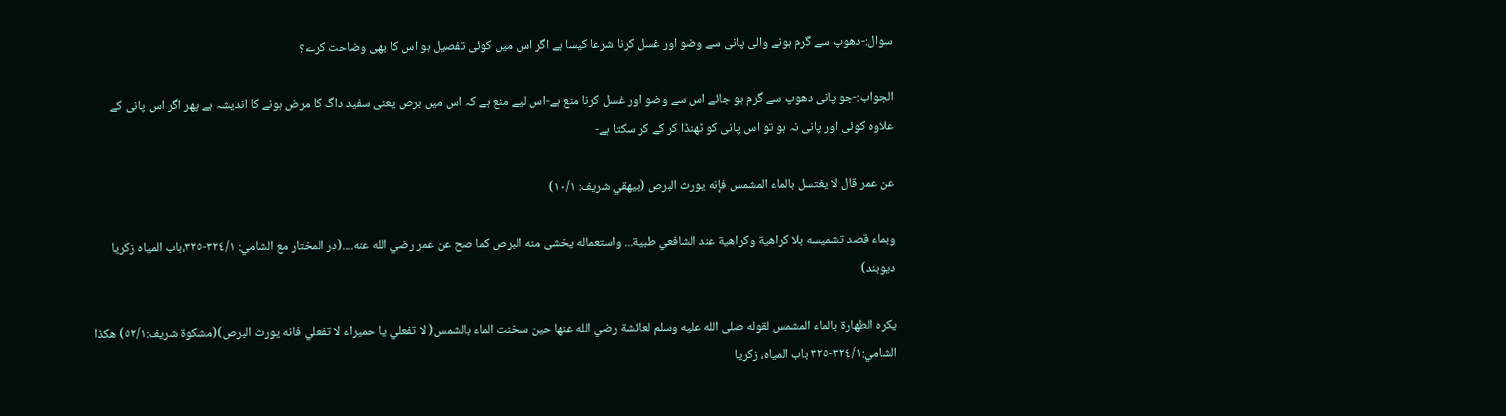سوال:-دھوپ سے گرم ہونے والی پانی سے وضو اور غسل کرنا شرعا کیسا ہے اگر اس میں کوئی تفصیل ہو اس کا بھی وضاحت کرے؟

الجواب:-جو پانی دھوپ سے گرم ہو جائے اس سے وضو اور غسل کرنا منع ہے-اس لیے منع ہے کہ اس میں برص یعنی سفید داگ کا مرض ہونے کا اندیشہ ہے پھر اگر اس پانی کے علاوہ کوئی اور پانی نہ ہو تو اس پانی کو ٹھنڈا کر کے کر سکتا ہے-

عن عمر قال لا يغتسل بالماء المشمس فإنه يورث البرص (بيهقي شريف: ١٠/١)

وبماء قصد تشميسه بلا كراهية وكراهية عند الشافعي طبية... واستعماله يخشى منه البرص كما صح عن عمر رضي الله عنه....(در المختار مع الشامي: ٣٢٤/١-٣٢٥،باب المياه زكريا ديوبند)

يكره الطهارة بالماء المشمس لقوله صلى الله عليه وسلم لعائشة رضي الله عنها حين سخنت الماء بالشمس( لا تفعلي يا حميراء لا تفعلي فانه يورث البرص)(مشكوة شريف:٥٢/١) هكذا الشامي:٣٢٤/١-٣٢٥ باب المياه، زكريا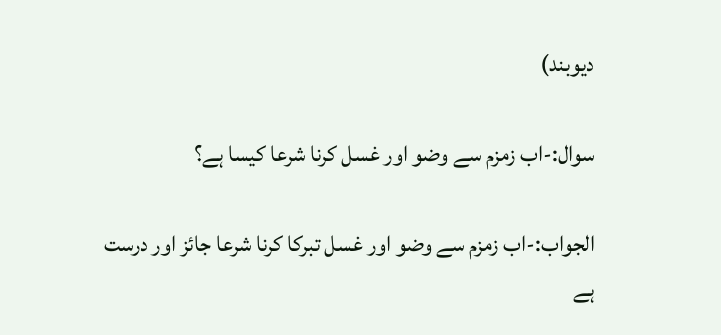ديوبند)

سوال:-اب زمزم سے وضو اور غسل کرنا شرعا کیسا ہے؟

الجواب:-اب زمزم سے وضو اور غسل تبرکا کرنا شرعا جائز اور درست ہے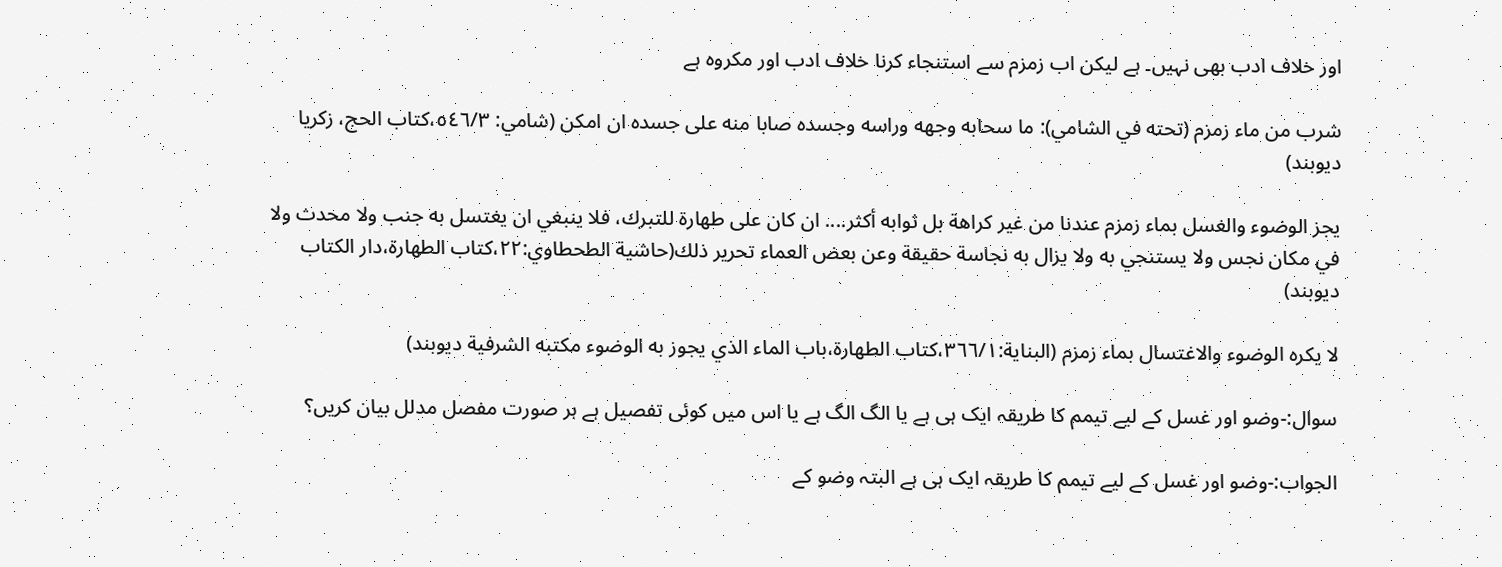اور خلاف ادب بھی نہیں۔ ہے لیکن اب زمزم سے استنجاء کرنا خلاف ادب اور مکروہ ہے

شرب من ماء زمزم (تحته في الشامي): ما سحابه وجهه وراسه وجسده صابا منه على جسده ان امكن (شامي: ٥٤٦/٣،كتاب الحج، زكريا ديوبند)

يجز الوضوء والغسل بماء زمزم عندنا من غير كراهة بل ثوابه أكثر.... ان كان على طهارة للتبرك، فلا ينبغي ان يغتسل به جنب ولا محدث ولا في مكان نجس ولا يستنجي به ولا يزال به نجاسة حقيقة وعن بعض العماء تحرير ذلك(حاشية الطحطاوي:٢٢،كتاب الطهارة،دار الكتاب ديوبند)

لا يكره الوضوء والاغتسال بماء زمزم (البناية:٣٦٦/١،كتاب الطهارة،باب الماء الذي يجوز به الوضوء مكتبه الشرفية ديوبند)

سوال:-وضو اور غسل کے لیے تیمم کا طریقہ ایک ہی ہے یا الگ الگ ہے یا اس میں کوئی تفصیل ہے ہر صورت مفصل مدلل بیان کریں؟

الجواب:-وضو اور غسل کے لیے تیمم کا طریقہ ایک ہی ہے البتہ وضو کے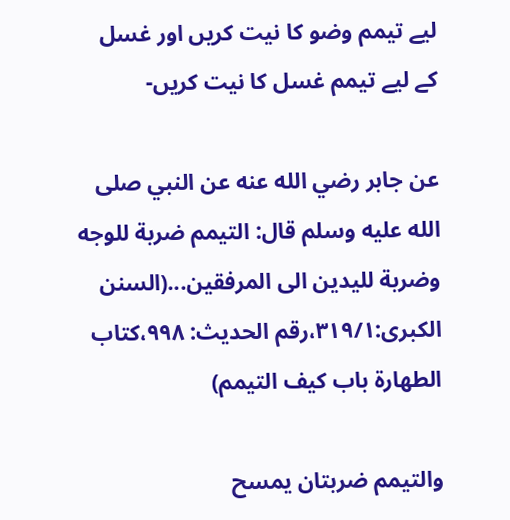لیے تیمم وضو کا نیت کریں اور غسل کے لیے تیمم غسل کا نیت کریں-

عن جابر رضي الله عنه عن النبي صلى الله عليه وسلم قال: التيمم ضربة للوجه وضربة لليدين الى المرفقين...(السنن الكبرى:٣١٩/١،رقم الحديث: ٩٩٨،كتاب الطهارة باب كيف التيمم)

والتيمم ضربتان يمسح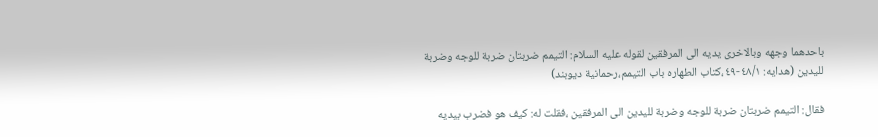باحدهما وجهه وبالاخرى يديه الى المرفقين لقوله عليه السلام: التيمم ضربتان ضربة للوجه وضربة لليدين (هدايه: ٤٨/١-٤٩،كتاب الطهاره باب التيمم،رحمانية ديوبند)

فقال: التيمم ضربتان ضربة للوجه وضربة لليدين الى المرفقين ،فقلت له: كيف هو فضرب بيديه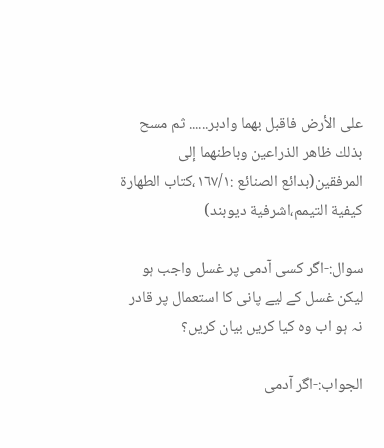على الأرض فاقبل بهما وادبر...... ثم مسح بذلك ظاهر الذراعين وباطنهما إلى المرفقين(بدائع الصنائع :١٦٧/١،كتاب الطهارة كيفية التيمم،اشرفية ديوبند)

سوال:-اگر کسی آدمی پر غسل واجب ہو لیکن غسل کے لیے پانی کا استعمال پر قادر نہ ہو اب وہ کیا کریں بیان کریں؟

الجواب:-اگر آدمی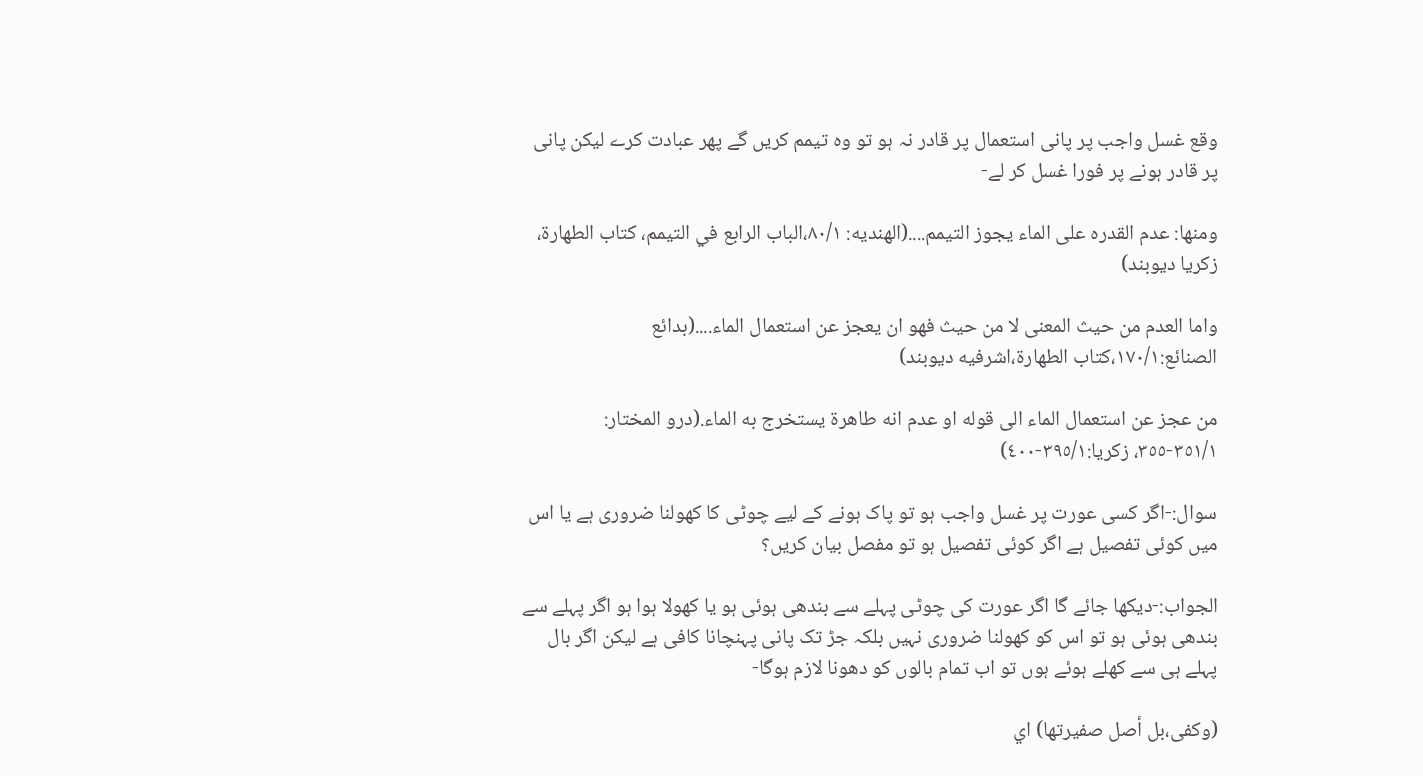وقع غسل واجب پر پانی استعمال پر قادر نہ ہو تو وہ تیمم کریں گے پھر عبادت کرے لیکن پانی پر قادر ہونے پر فورا غسل کر لے-

ومنها: عدم القدره على الماء يجوز التيمم....(الهنديه: ٨٠/١،الباب الرابع في التيمم، كتاب الطهارة، زكريا ديوبند)

واما العدم من حيث المعنى لا من حيث فهو ان يعجز عن استعمال الماء....(بدائع الصنائع:١٧٠/١،كتاب الطهارة،اشرفيه ديوبند)

من عجز عن استعمال الماء الى قوله او عدم انه طاهرة يستخرج به الماء.(درو المختار: ٣٥١/١-٣٥٥، زكريا:٣٩٥/١-٤٠٠)

سوال:-اگر کسی عورت پر غسل واجب ہو تو پاک ہونے کے لیے چوٹی کا کھولنا ضروری ہے یا اس میں کوئی تفصیل ہے اگر کوئی تفصیل ہو تو مفصل بیان کریں؟

الجواب:-دیکھا جائے گا اگر عورت کی چوٹی پہلے سے بندھی ہوئی ہو یا کھولا ہوا ہو اگر پہلے سے بندھی ہوئی ہو تو اس کو کھولنا ضروری نہیں بلکہ جڑ تک پانی پہنچانا کافی ہے لیکن اگر بال پہلے ہی سے کھلے ہوئے ہوں تو اب تمام بالوں کو دھونا لازم ہوگا-

(وكفى،بل أصل صفيرتها) اي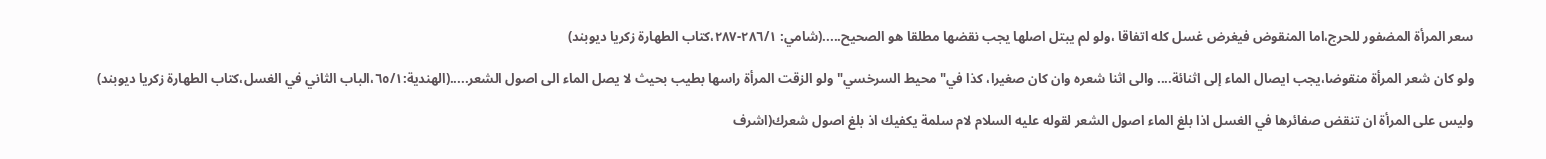سعر المرأة المضفور للحرج،اما المنقوض فيغرض غسل كله اتفاقا ،ولو لم يبتل اصلها يجب نقضها مطلقا هو الصحيح.....(شامي: ٢٨٦/١-٢٨٧،كتاب الطهارة زكريا ديوبند)

ولو كان شعر المرأة منقوضا،يجب ايصال الماء إلى اثنائة.... والى اثنا شعره وان كان صغيرا، كذا في"محيط السرخسي"ولو الزقت المرأة راسها بطيب بحيث لا يصل الماء الى اصول الشعر.....(الهندية:٦٥/١،الباب الثاني في الغسل،كتاب الطهارة زكريا ديوبند)

وليس على المرأة ان تنقض صفائرها في الغسل اذا بلغ الماء اصول الشعر لقوله عليه السلام لام سلمة يكفيك اذ بلغ اصول شعرك(اشرف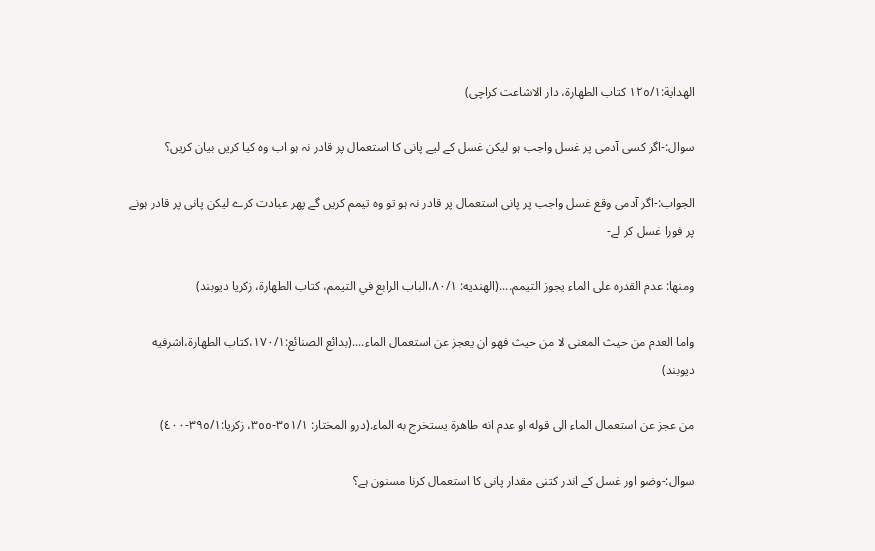الهداية:١٢٥/١ كتاب الطهارة، دار الاشاعت كراچی)

سوال:-اگر کسی آدمی پر غسل واجب ہو لیکن غسل کے لیے پانی کا استعمال پر قادر نہ ہو اب وہ کیا کریں بیان کریں؟

الجواب:-اگر آدمی وقع غسل واجب پر پانی استعمال پر قادر نہ ہو تو وہ تیمم کریں گے پھر عبادت کرے لیکن پانی پر قادر ہونے پر فورا غسل کر لے-

ومنها: عدم القدره على الماء يجوز التيمم....(الهنديه: ٨٠/١،الباب الرابع في التيمم، كتاب الطهارة، زكريا ديوبند)

واما العدم من حيث المعنى لا من حيث فهو ان يعجز عن استعمال الماء....(بدائع الصنائع:١٧٠/١،كتاب الطهارة،اشرفيه ديوبند)

من عجز عن استعمال الماء الى قوله او عدم انه طاهرة يستخرج به الماء.(درو المختار: ٣٥١/١-٣٥٥، زكريا:٣٩٥/١-٤٠٠)

سوال:-وضو اور غسل کے اندر کتنی مقدار پانی کا استعمال کرنا مسنون ہے؟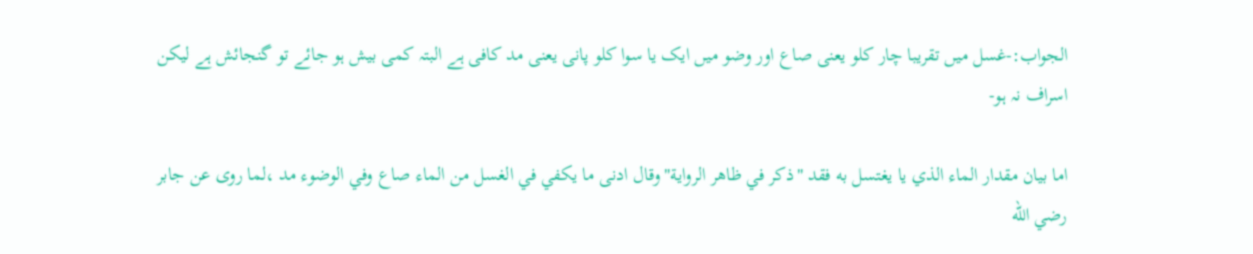الجواب:-غسل میں تقریبا چار کلو یعنی صاع اور وضو میں ایک یا سوا کلو پانی یعنی مد کافی ہے البتہ کمی بیش ہو جائے تو گنجائش ہے لیکن اسراف نہ ہو-

اما بيان مقدار الماء الذي يا يغتسل به فقد "ذكر في ظاهر الرواية"وقال ادنى ما يكفي في الغسل من الماء صاع وفي الوضوء مد ،لما روى عن جابر رضي الله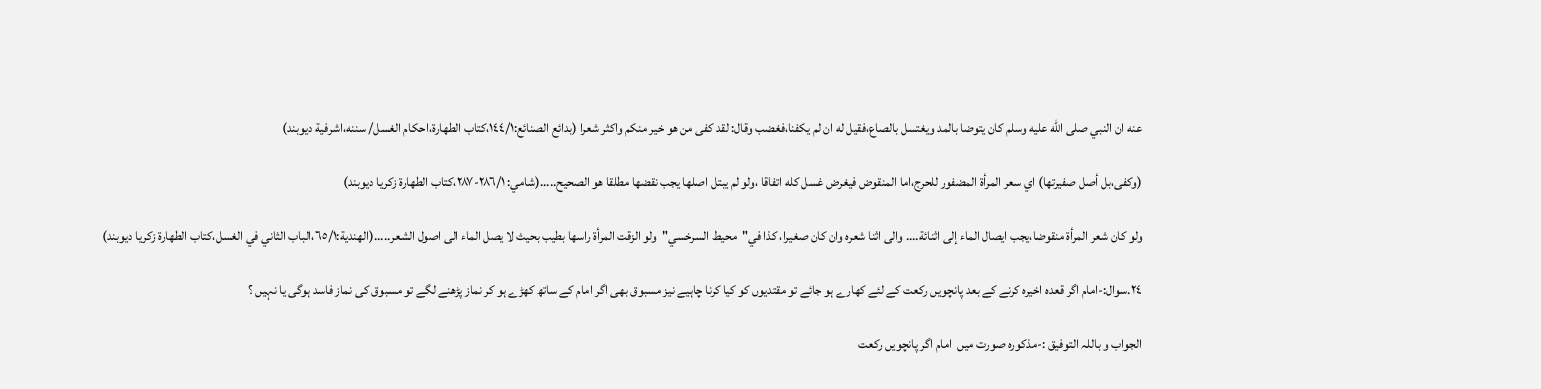عنه ان النبي صلى الله عليه وسلم كان يتوضا بالمد ويغتسل بالصاع،فقيل له ان لم يكفنا،فغضب وقال: لقد كفى من هو خير منكم واكثر شعرا (بدائع الصنائع:١٤٤/١،كتاب الطهارة،احكام الغسل/ سننه،اشرفية ديوبند)

(وكفى،بل أصل صفيرتها) اي سعر المرأة المضفور للحرج،اما المنقوض فيغرض غسل كله اتفاقا ،ولو لم يبتل اصلها يجب نقضها مطلقا هو الصحيح.....(شامي: ٢٨٦/١-٢٨٧،كتاب الطهارة زكريا ديوبند)

ولو كان شعر المرأة منقوضا،يجب ايصال الماء إلى اثنائة.... والى اثنا شعره وان كان صغيرا، كذا في"محيط السرخسي"ولو الزقت المرأة راسها بطيب بحيث لا يصل الماء الى اصول الشعر.....(الهندية:٦٥/١،الباب الثاني في الغسل،كتاب الطهارة زكريا ديوبند)

٢٤.سوال:-امام اگر قعدہ اخیرہ کرنے کے بعد پانچویں رکعت کے لئے کھارے ہو جائے تو مقتدیوں کو کیا کرنا چاہیے نیز مسبوق بھی اگر امام کے ساتھ کھڑے ہو کر نماز پڑھنے لگے تو مسبوق کی نماز فاسد ہوگی یا نہیں ؟

الجواب و باللہ التوفیق :-مذکورہ صورت میں  امام اگر پانچویں رکعت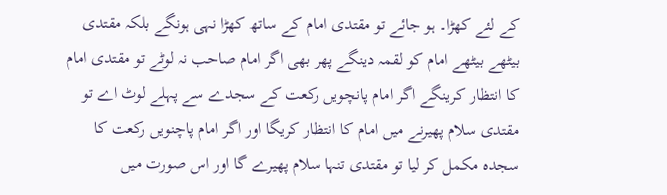کے لئے کھڑا۔ ہو جائے تو مقتدی امام کے ساتھ کھڑا نہی ہونگے بلکہ مقتدی بیٹھے بیٹھے امام کو لقمہ دینگے پھر بھی اگر امام صاحب نہ لوٹے تو مقتدی امام کا انتظار کرینگے اگر امام پانچویں رکعت کے سجدے سے پہلے لوٹ اے تو مقتدی سلام پھیرنے میں امام کا انتظار کریگا اور اگر امام پاچنویں رکعت کا سجدہ مکمل کر لیا تو مقتدی تنہا سلام پھیرے گا اور اس صورت میں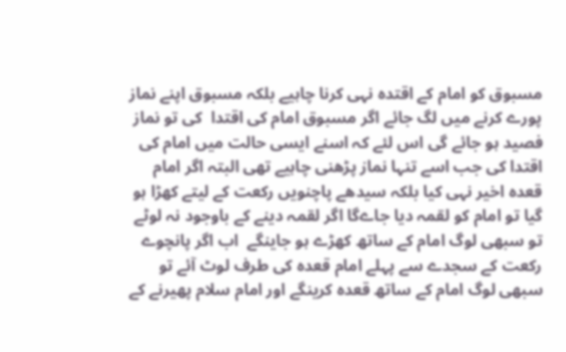مسبوق کو امام کے اقتدہ نہی کرنا چاہیے بلکہ مسبوق اپنے نماز پورے کرنے میں لگ جائے اگر مسبوق امام کی اقتدا  کی تو نماز فصید ہو جائے گی اس لئے کہ اسنے ایسی حالت میں امام کی اقتدا کی جب اسے تنہا نماز پڑھنی چاہیے تھی البتہ اگر امام قعدہ اخیر نہی کیا بلکہ سیدھے پاچنویں رکعت کے لیتے کھڑا ہو گیا تو امام کو لقمہ دیا جاےگا اگر لقمہ دینے کے باوجود نہ لوٹے تو سبھی لوگ امام کے ساتھ کھڑے ہو جاینگے  اب اگر پانچوے  رکعت کے سجدے سے پہلے امام قعدہ کی طرف لوٹ آئے تو سبھی لوگ امام کے ساتھ قعدہ کرینگے اور امام سلام پھیرنے کے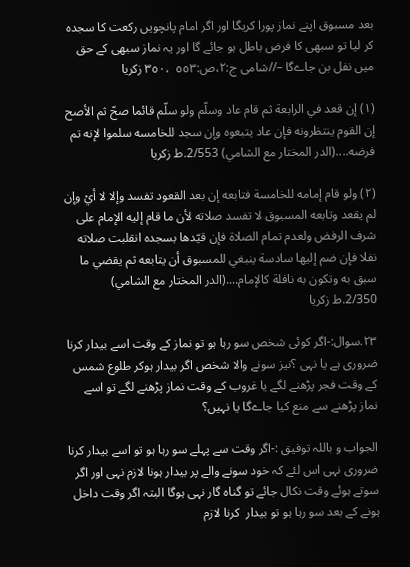بعد مسبوق اپنے نماز پورا کریگا اور اگر امام پانچویں رکعت کا سجدہ کر لیا تو سبھی کا فرض باطل ہو جائے گا اور یہ نماز سبھی کے حق میں نفل بن جاےگا –//شامی ج:٢،ص:٥٥٣  ،٣٥٠ زکریا

(١) إن قعد في الرابعة ثم قام عاد وسلّم ولو سلّم قائما صحّ ثم الأصح إن القوم ينتظرونه فإن عاد يتبعوه وإن سجد للخامسه سلموا لإنه تم فرضه....(الدر المختار مع الشامي) 2/553.ط زكريا

(٢) ولو قام إمامه للخامسة فتابعه إن بعد القعود تفسد وإلا لا أيْ وإن لم يقعد وتابعه المسبوق لا تفسد صلاته لأن ما قام إليه الإمام على شرف الرفض ولعدم تمام الصلاة فإن قيّدها بسجده انقلبت صلاته نفلا فإن ضم إليها سادسة ينبغي للمسبوق أن يتابعه ثم يقضي ما سبق به وتكون به نافلة كالإمام....(الدر المختار مع الشامي) 2/350.ط زكريا

٢٣.سوال:-اگر کوئی شخص سو رہا ہو تو نماز کے وقت اسے بیدار کرنا ضروری ہے یا نہی ؟نیز سونے والا شخص اگر بیدار ہوکر طلوع شمس کے وقت فجر پڑھنے لگے یا غروب کے وقت نماز پڑھنے لگے تو اسے نماز پڑھنے سے منع کیا جاےگا یا نہیں؟

الجواب و باللہ توفیق :-اگر وقت سے پہلے سو رہا ہو تو اسے بیدار کرنا ضروری نہی اس لئے کہ خود سونے والے پر بیدار ہونا لازم نہی اور اگر سوتے ہوئے وقت نکال جائے تو گناہ گار نہی ہوگا البتہ اگر وقت داخل ہونے کے بعد سو رہا ہو تو بیدار  کرنا لازم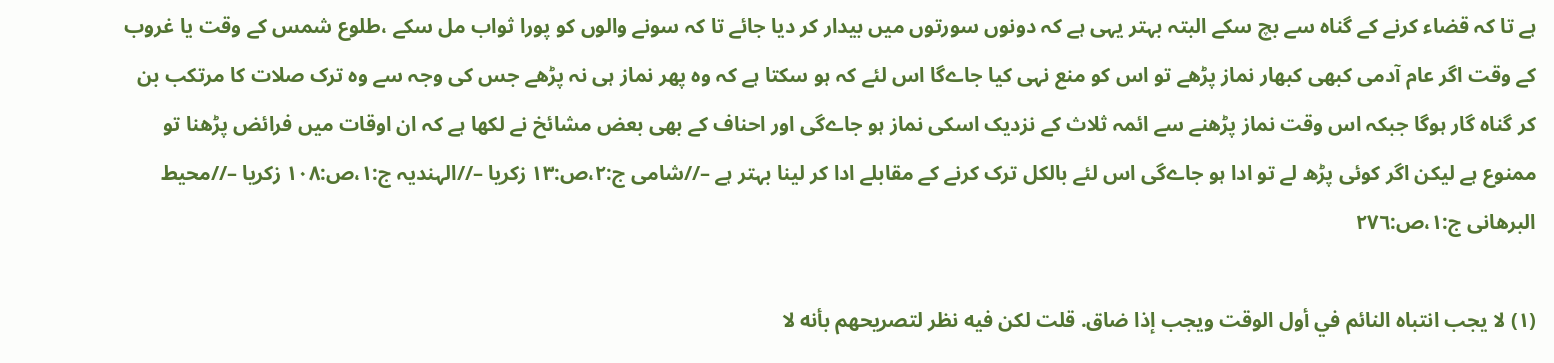ہے تا کہ قضاء کرنے کے گناہ سے بچ سکے البتہ بہتر یہی ہے کہ دونوں سورتوں میں بیدار کر دیا جائے تا کہ سونے والوں کو پورا ثواب مل سکے ،طلوع شمس کے وقت یا غروب  کے وقت اگر عام آدمی کبھی کبھار نماز پڑھے تو اس کو منع نہی کیا جاےگا اس لئے کہ ہو سکتا ہے کہ وہ پھر نماز ہی نہ پڑھے جس کی وجہ سے وہ ترک صلات کا مرتکب بن کر گناہ گار ہوگا جبکہ اس وقت نماز پڑھنے سے ائمہ ثلاث کے نزدیک اسکی نماز ہو جاےگی اور احناف کے بھی بعض مشائخ نے لکھا ہے کہ ان اوقات میں فرائض پڑھنا تو ممنوع ہے لیکن اگر کوئی پڑھ لے تو ادا ہو جاےگی اس لئے بالکل ترک کرنے کے مقابلے ادا کر لینا بہتر ہے –//شامی ج:٢،ص:١٣ زکریا –//الہندیہ ج:١،ص:١٠٨ زکریا –//محیط البرھانی ج:١،ص:٢٧٦

(۱) لا يجب انتباه النائم في أول الوقت ويجب إذا ضاق. قلت لكن فيه نظر لتصريحهم بأنه لا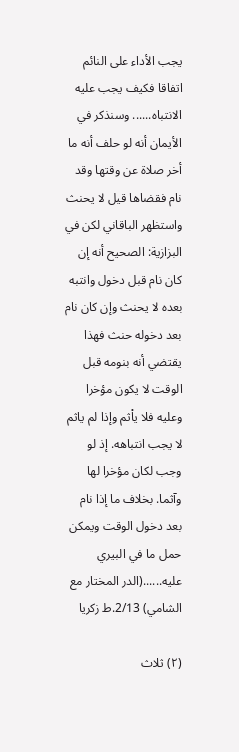يجب الأداء على النائم اتفاقا فكيف يجب عليه الانتباه...... وسنذكر في الأيمان أنه لو حلف أنه ما أخر صلاة عن وقتها وقد نام فقضاها قيل لا يحنث واستظهر الباقاني لكن في البزازية: الصحيح أنه إن كان نام قبل دخول وانتبه بعده لا يحنث وإن كان نام بعد دخوله حنث فهذا يقتضي أنه بنومه قبل الوقت لا يكون مؤخرا وعليه فلا ياْثم وإذا لم ياثم لا يجب انتباهه. إذ لو وجب لكان مؤخرا لها وآثما. بخلاف ما إذا نام بعد دخول الوقت ويمكن حمل ما في البيري عليه......(الدر المختار مع الشامي) 2/13.ط زكريا

(۲) ثلاث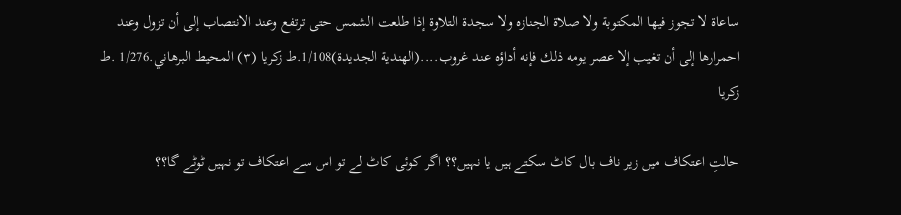ساعاة لا تجوز فيها المكتوبة ولا صلاة الجنازه ولا سجدة التلاوة إذا طلعت الشمس حتى ترتفع وعند الانتصاب إلى أن تزول وعند احمرارها إلى أن تغيب إلا عصر يومه ذلك فإنه أداؤه عند غروب....(الهندية الجديدة)1/108.ط زكريا (۳) المحيط البرهاني.1/276 .ط زكريا

حالتِ اعتکاف میں زیر ناف بال کاٹ سکتے ہیں یا نہیں؟؟ اگر کوئی کاٹ لے تو اس سے اعتکاف تو نہیں ٹوٹے گا؟؟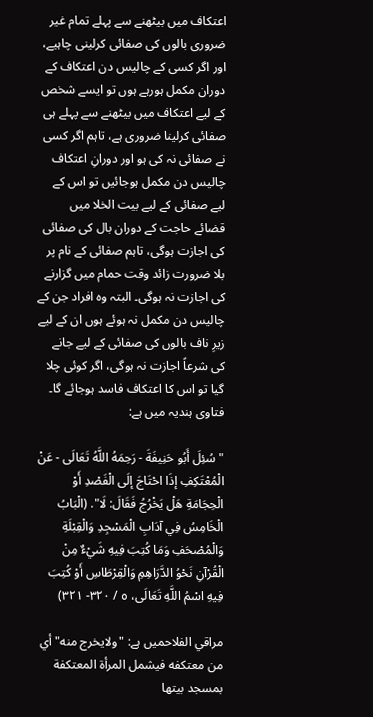اعتکاف میں بیٹھنے سے پہلے تمام غیر ضروری بالوں کی صفائی کرلینی چاہیے، اور اگر کسی کے چالیس دن اعتکاف کے دوران مکمل ہورہے ہوں تو ایسے شخص کے لیے اعتکاف میں بیٹھنے سے پہلے ہی صفائی کرلینا ضروری ہے، تاہم اگر کسی نے صفائی نہ کی ہو اور دورانِ اعتکاف چالیس دن مکمل ہوجائیں تو اس کے لیے صفائی کے لیے بیت الخلا میں قضائے حاجت کے دوران بال کی صفائی کی اجازت ہوگی، تاہم صفائی کے نام پر بلا ضرورت زائد وقت حمام میں گزارنے کی اجازت نہ ہوگی۔ البتہ وہ افراد جن کے چالیس دن مکمل نہ ہوئے ہوں ان کے لیے زیرِ ناف بالوں کی صفائی کے لیے جانے کی شرعاً اجازت نہ ہوگی، اگر کوئی چلا گیا تو اس کا اعتکاف فاسد ہوجائے گا۔ فتاوی ہندیہ میں ہے:

"سُئِلَ أَبُو حَنِيفَةَ - رَحِمَهُ اللَّهُ تَعَالَى - عَنْ الْمُعْتَكِفِ إذَا احْتَاجَ إلَى الْفَصْدِ أَوْ الْحِجَامَةِ هَلْ يَخْرُجُ فَقَالَ: لَا". (الْبَابُ الْخَامِسُ فِي آدَابِ الْمَسْجِدِ وَالْقِبْلَةِ وَالْمُصْحَفِ وَمَا كُتِبَ فِيهِ شَيْءٌ مِنْ الْقُرْآنِ نَحْوُ الدَّرَاهِمِ وَالْقِرْطَاسِ أَوْ كُتِبَ فِيهِ اسْمُ اللَّهِ تَعَالَى، ٥ / ٣٢٠- ٣٢١)

مراقي الفلاحمیں ہے: "ولايخرج منه" أي من معتكفه فيشمل المرأة المعتكفة بمسجد بيتها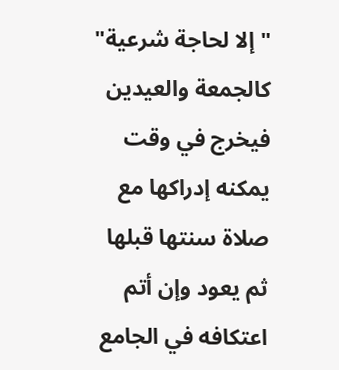"إلا لحاجة شرعية" كالجمعة والعيدين فيخرج في وقت يمكنه إدراكها مع صلاة سنتها قبلها ثم يعود وإن أتم اعتكافه في الجامع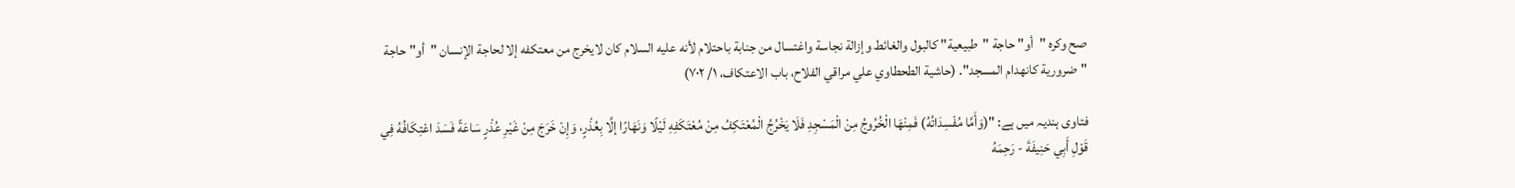صح وكره "أو" حاجة "طبيعية" كالبول والغائط وإزالة نجاسة واغتسال من جنابة باحتلام لأنه عليه السلام كان لايخرج من معتكفه إلا لحاجة الإنسان "أو" حاجة "ضرورية كانهدام المسجد". (حاشية الطحطاوي علي مراقي الفلاح، باب الاعتكاف، ١/ ٧٠٢)

فتاوی ہندیہ میں ہے: "(وَأَمَّا مُفْسِدَاتُهُ) فَمِنْهَا الْخُرُوجُ مِنْ الْمَسْجِدِ فَلَا يَخْرُجُ الْمُعْتَكِفُ مِنْ مُعْتَكَفِهِ لَيْلًا وَنَهَارًا إلَّا بِعُذْرٍ، وَإِنْ خَرَجَ مِنْ غَيْرِ عُذْرٍ سَاعَةً فَسَدَ اعْتِكَافُهُ فِي قَوْلِ أَبِي حَنِيفَةَ - رَحِمَهُ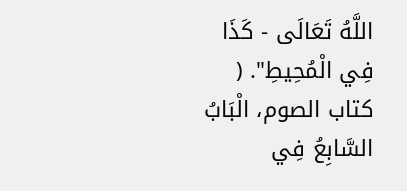اللَّهُ تَعَالَى - كَذَا فِي الْمُحِيطِ". ( کتاب الصوم، الْبَابُ السَّابِعُ فِي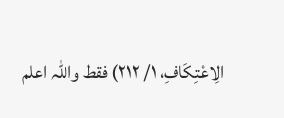الِاعْتِكَافِ، ١/ ٢١٢) فقط واللہ اعلم